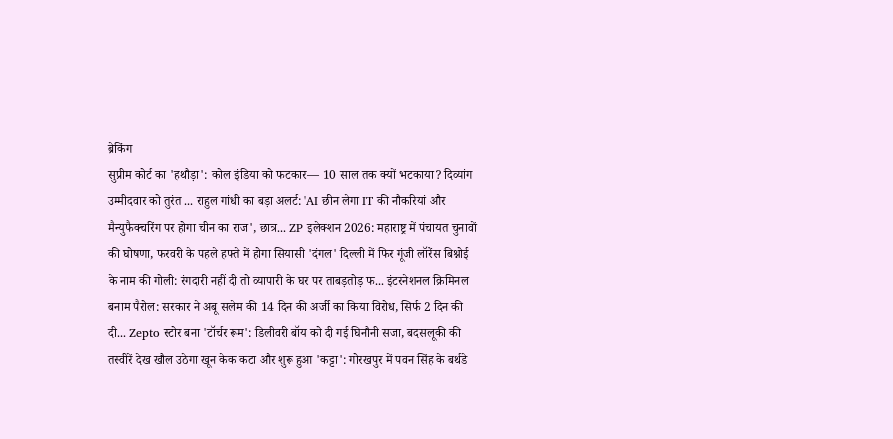ब्रेकिंग
सुप्रीम कोर्ट का 'हथौड़ा': कोल इंडिया को फटकार— 10 साल तक क्यों भटकाया? दिव्यांग उम्मीदवार को तुरंत ... राहुल गांधी का बड़ा अलर्ट: 'AI छीन लेगा IT की नौकरियां और मैन्युफैक्चरिंग पर होगा चीन का राज', छात्र... ZP इलेक्शन 2026: महाराष्ट्र में पंचायत चुनावों की घोषणा, फरवरी के पहले हफ्ते में होगा सियासी 'दंगल' दिल्ली में फिर गूंजी लॉरेंस बिश्नोई के नाम की गोली: रंगदारी नहीं दी तो व्यापारी के घर पर ताबड़तोड़ फ... इंटरनेशनल क्रिमिनल बनाम पैरोल: सरकार ने अबू सलेम की 14 दिन की अर्जी का किया विरोध, सिर्फ 2 दिन की दी... Zepto स्टोर बना 'टॉर्चर रूम': डिलीवरी बॉय को दी गई घिनौनी सजा, बदसलूकी की तस्वीरें देख खौल उठेगा खून केक कटा और शुरू हुआ 'कट्टा': गोरखपुर में पवन सिंह के बर्थडे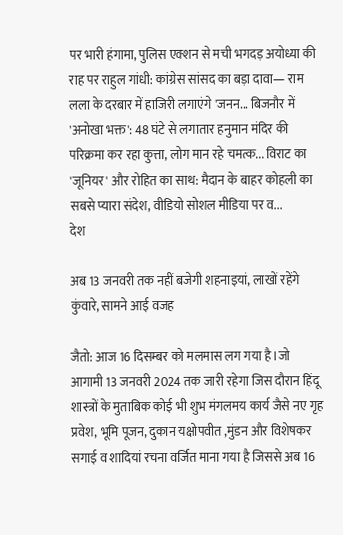पर भारी हंगामा, पुलिस एक्शन से मची भगदड़ अयोध्या की राह पर राहुल गांधी: कांग्रेस सांसद का बड़ा दावा— राम लला के दरबार में हाजिरी लगाएंगे 'जनन... बिजनौर में 'अनोखा भक्त': 48 घंटे से लगातार हनुमान मंदिर की परिक्रमा कर रहा कुत्ता, लोग मान रहे चमत्क... विराट का 'जूनियर' और रोहित का साथ: मैदान के बाहर कोहली का सबसे प्यारा संदेश, वीडियो सोशल मीडिया पर व...
देश

अब 13 जनवरी तक नहीं बजेगी शहनाइयां, लाखों रहेंगे कुंवारे, सामने आई वजह

जैतो: आज 16 दिसम्बर को मलमास लग गया है।जो आगामी 13 जनवरी 2024 तक जारी रहेगा जिस दौरान हिंदू शास्त्रों के मुताबिक कोई भी शुभ मंगलमय कार्य जैसे न‌ए गृह प्रवेश, भूमि पूजन, दुकान यक्षोपवीत ,मुंडन और विशेषकर सगाई व शादियां रचना वर्जित माना गया है जिससे अब 16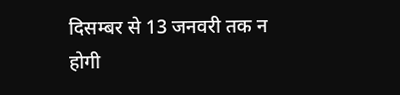दिसम्बर से 13 जनवरी तक न होगी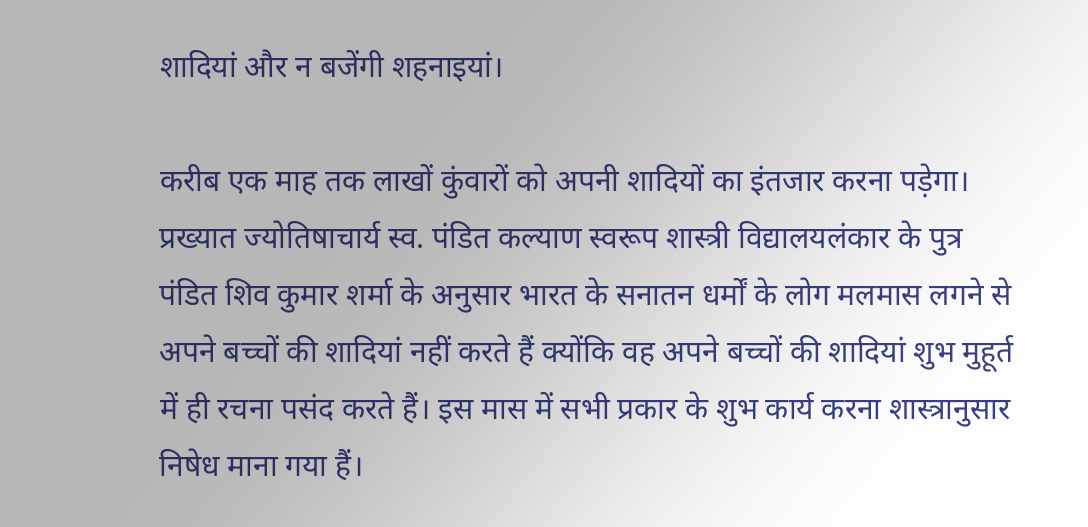शादियां और न बजेंगी शहनाइयां।

करीब एक माह तक लाखों कुंवारों को अपनी शादियों का इंतजार करना पड़ेगा। प्रख्यात ज्योतिषाचार्य स्व. पंडित कल्याण स्वरूप शास्त्री विद्यालयलंकार के पुत्र पंडित शिव कुमार शर्मा के अनुसार भारत के सनातन धर्मों के लोग मलमास लगने से अपने बच्चों की शादियां नहीं करते हैं क्योंकि वह अपने बच्चों की शादियां शुभ मुहूर्त में ही रचना पसंद करते हैं। इस मास में सभी प्रकार के शुभ कार्य करना शास्त्रानुसार निषेध माना गया हैं।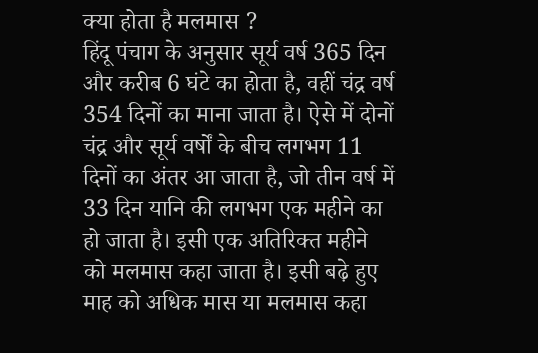क्या होता है मलमास ?
हिंदू पंचाग के अनुसार सूर्य वर्ष 365 दिन और करीब 6 घंटे का होता है, वहीं चंद्र वर्ष 354 दिनों का माना जाता है। ऐसे में दोनों चंद्र और सूर्य वर्षों के बीच लगभग 11 दिनों का अंतर आ जाता है, जो तीन वर्ष में 33 दिन यानि की लगभग एक महीने का हो जाता है। इसी एक अतिरिक्त महीने को मलमास कहा जाता है। इसी बढ़े हुए माह को अधिक मास या मलमास कहा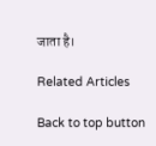जाता है।

Related Articles

Back to top button